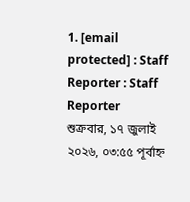1. [email protected] : Staff Reporter : Staff Reporter
শুক্রবার, ১৭ জুলাই ২০২৬, ০৩:৫৫ পূর্বাহ্ন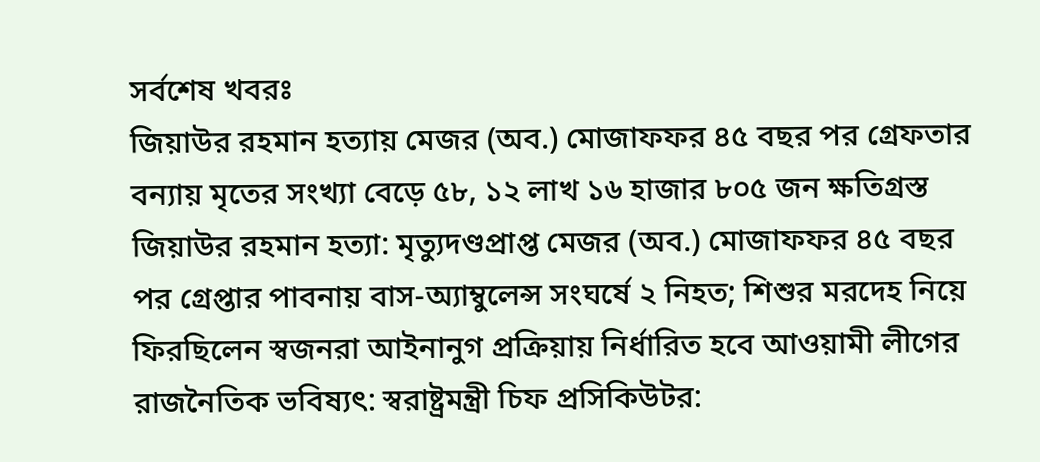সর্বশেষ খবরঃ
জিয়াউর রহমান হত্যায় মেজর (অব.) মোজাফফর ৪৫ বছর পর গ্রেফতার বন্যায় মৃতের সংখ্যা বেড়ে ৫৮, ১২ লাখ ১৬ হাজার ৮০৫ জন ক্ষতিগ্রস্ত জিয়াউর রহমান হত্যা: মৃত্যুদণ্ডপ্রাপ্ত মেজর (অব.) মোজাফফর ৪৫ বছর পর গ্রেপ্তার পাবনায় বাস-অ্যাম্বুলেন্স সংঘর্ষে ২ নিহত; শিশুর মরদেহ নিয়ে ফিরছিলেন স্বজনরা আইনানুগ প্রক্রিয়ায় নির্ধারিত হবে আওয়ামী লীগের রাজনৈতিক ভবিষ্যৎ: স্বরাষ্ট্রমন্ত্রী চিফ প্রসিকিউটর: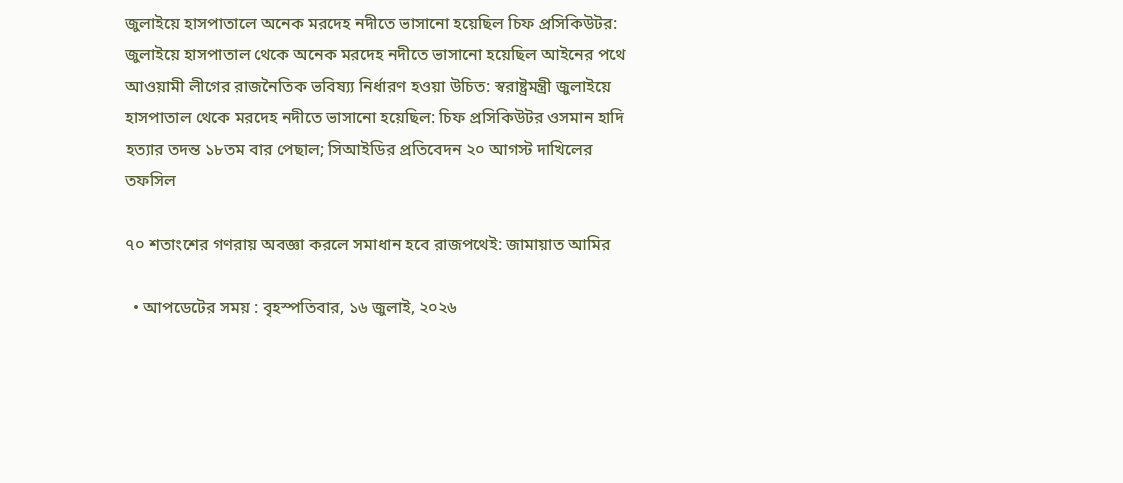জুলাইয়ে হাসপাতালে অনেক মরদেহ নদীতে ভাসানো হয়েছিল চিফ প্রসিকিউটর: জুলাইয়ে হাসপাতাল থেকে অনেক মরদেহ নদীতে ভাসানো হয়েছিল আইনের পথে আওয়ামী লীগের রাজনৈতিক ভবিষ্য্য নির্ধারণ হওয়া উচিত: স্বরাষ্ট্রমন্ত্রী জুলাইয়ে হাসপাতাল থেকে মরদেহ নদীতে ভাসানো হয়েছিল: চিফ প্রসিকিউটর ওসমান হাদি হত্যার তদন্ত ১৮তম বার পেছাল; সিআইডির প্রতিবেদন ২০ আগস্ট দাখিলের তফসিল

৭০ শতাংশের গণরায় অবজ্ঞা করলে সমাধান হবে রাজপথেই: জামায়াত আমির

  • আপডেটের সময় : বৃহস্পতিবার, ১৬ জুলাই, ২০২৬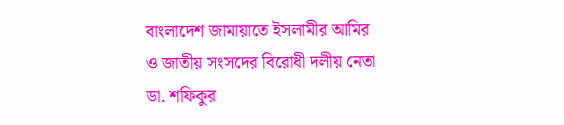বাংলাদেশ জামায়াতে ইসলামীর আমির ও জাতীয় সংসদের বিরোধী দলীয় নেতা ডা. শফিকুর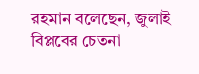রহমান বলেছেন, জুলাই বিপ্লবের চেতনা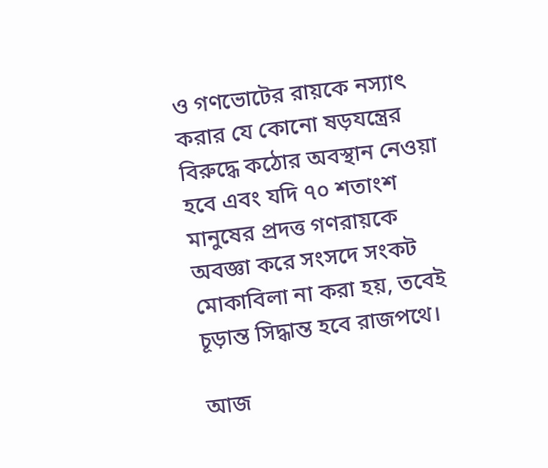ও গণভোটের রায়কে নস্যাৎ করার যে কোনো ষড়যন্ত্রের বিরুদ্ধে কঠোর অবস্থান নেওয়া হবে এবং যদি ৭০ শতাংশ মানুষের প্রদত্ত গণরায়কে অবজ্ঞা করে সংসদে সংকট মোকাবিলা না করা হয়, তবেই চূড়ান্ত সিদ্ধান্ত হবে রাজপথে।

আজ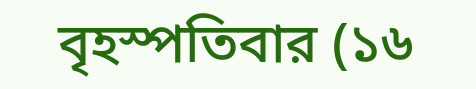বৃহস্পতিবার (১৬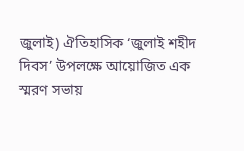জুলাই) ঐতিহাসিক ‘জুলাই শহীদ দিবস’ উপলক্ষে আয়োজিত এক স্মরণ সভায়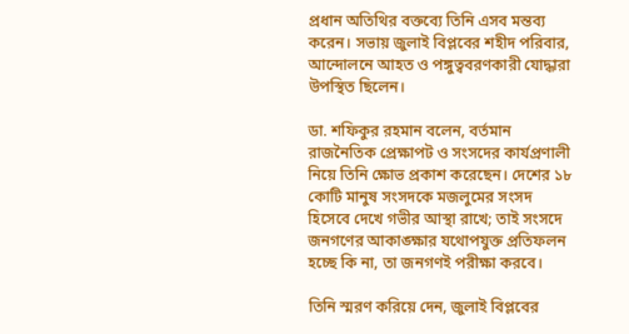প্রধান অতিথির বক্তব্যে তিনি এসব মন্তব্য করেন। সভায় জুলাই বিপ্লবের শহীদ পরিবার, আন্দোলনে আহত ও পঙ্গুত্ববরণকারী যোদ্ধারা উপস্থিত ছিলেন।

ডা. শফিকুর রহমান বলেন, বর্তমান রাজনৈতিক প্রেক্ষাপট ও সংসদের কার্যপ্রণালী নিয়ে তিনি ক্ষোভ প্রকাশ করেছেন। দেশের ১৮ কোটি মানুষ সংসদকে মজলুমের সংসদ হিসেবে দেখে গভীর আস্থা রাখে; তাই সংসদে জনগণের আকাঙ্ক্ষার যথোপযুক্ত প্রতিফলন হচ্ছে কি না, তা জনগণই পরীক্ষা করবে।

তিনি স্মরণ করিয়ে দেন, জুলাই বিপ্লবের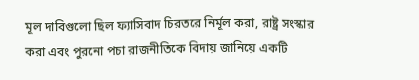মূল দাবিগুলো ছিল ফ্যাসিবাদ চিরতরে নির্মূল করা, রাষ্ট্র সংস্কার করা এবং পুরনো পচা রাজনীতিকে বিদায় জানিয়ে একটি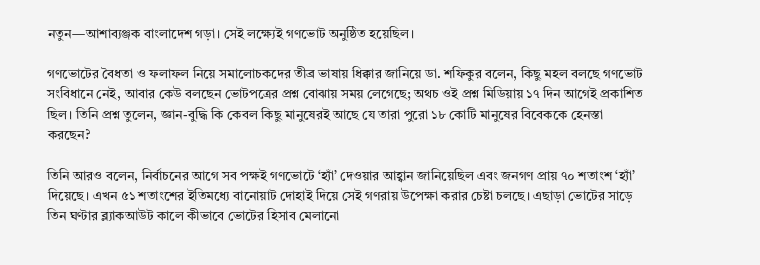নতুন—আশাব্যঞ্জক বাংলাদেশ গড়া। সেই লক্ষ্যেই গণভোট অনুষ্ঠিত হয়েছিল।

গণভোটের বৈধতা ও ফলাফল নিয়ে সমালোচকদের তীব্র ভাষায় ধিক্কার জানিয়ে ডা. শফিকুর বলেন, কিছু মহল বলছে গণভোট সংবিধানে নেই, আবার কেউ বলছেন ভোটপত্রের প্রশ্ন বোঝায় সময় লেগেছে; অথচ ওই প্রশ্ন মিডিয়ায় ১৭ দিন আগেই প্রকাশিত ছিল। তিনি প্রশ্ন তুলেন, জ্ঞান-বুদ্ধি কি কেবল কিছু মানুষেরই আছে যে তারা পুরো ১৮ কোটি মানুষের বিবেককে হেনস্তা করছেন?

তিনি আরও বলেন, নির্বাচনের আগে সব পক্ষই গণভোটে ‘হ্যাঁ’ দেওয়ার আহ্বান জানিয়েছিল এবং জনগণ প্রায় ৭০ শতাংশ ‘হ্যাঁ’ দিয়েছে। এখন ৫১ শতাংশের ইতিমধ্যে বানোয়াট দোহাই দিয়ে সেই গণরায় উপেক্ষা করার চেষ্টা চলছে। এছাড়া ভোটের সাড়ে তিন ঘণ্টার ব্ল্যাকআউট কালে কীভাবে ভোটের হিসাব মেলানো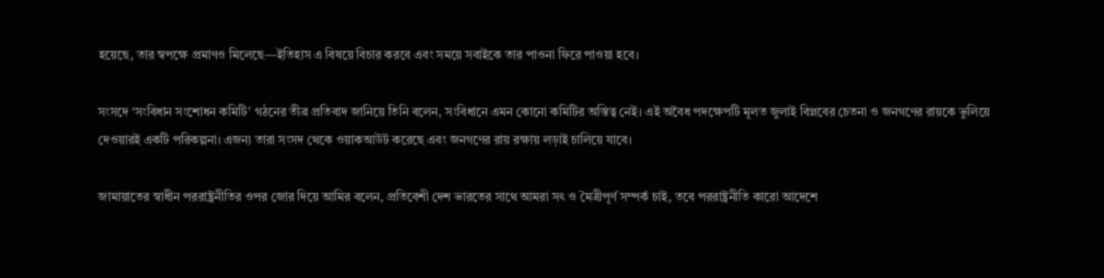হয়েছে, তার স্বপক্ষে প্রমাণও মিলেছে—ইতিহাস এ বিষয়ে বিচার করবে এবং সময়ে সবাইকে তার পাওনা ফিরে পাওয়া হবে।

সংসদে ‘সংবিধান সংশোধন কমিটি’ গঠনের তীব্র প্রতিবাদ জানিয়ে তিনি বলেন, সংবিধানে এমন কোনো কমিটির অস্তিত্ব নেই। এই অবৈধ পদক্ষেপটি মূলত জুলাই বিপ্লবের চেতনা ও জনগণের রায়কে ভুলিয়ে দেওয়ারই একটি পরিকল্পনা। এজন্য তারা সংসদ থেকে ওয়াকআউট করেছে এবং জনগণের রায় রক্ষায় লড়াই চালিয়ে যাবে।

জামায়াতের স্বাধীন পররাষ্ট্রনীতির ওপর জোর দিয়ে আমির বলেন, প্রতিবেশী দেশ ভারতের সাথে আমরা সৎ ও মৈত্রীপূর্ণ সম্পর্ক চাই, তবে পররাষ্ট্রনীতি কারো আদেশে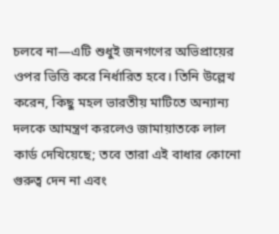চলবে না—এটি শুধুই জনগণের অভিপ্রায়ের ওপর ভিত্তি করে নির্ধারিত হবে। তিনি উল্লেখ করেন, কিছু মহল ভারতীয় মাটিতে অন্যান্য দলকে আমন্ত্রণ করলেও জামায়াতকে লাল কার্ড দেখিয়েছে; তবে তারা এই বাধার কোনো গুরুত্ব দেন না এবং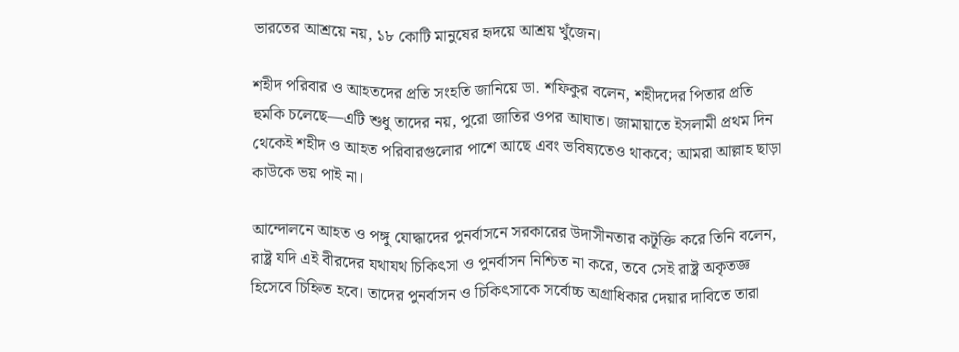ভারতের আশ্রয়ে নয়, ১৮ কোটি মানুষের হৃদয়ে আশ্রয় খুঁজেন।

শহীদ পরিবার ও আহতদের প্রতি সংহতি জানিয়ে ডা. শফিকুর বলেন, শহীদদের পিতার প্রতি হুমকি চলেছে—এটি শুধু তাদের নয়, পুরো জাতির ওপর আঘাত। জামায়াতে ইসলামী প্রথম দিন থেকেই শহীদ ও আহত পরিবারগুলোর পাশে আছে এবং ভবিষ্যতেও থাকবে; আমরা আল্লাহ ছাড়া কাউকে ভয় পাই না।

আন্দোলনে আহত ও পঙ্গু যোদ্ধাদের পুনর্বাসনে সরকারের উদাসীনতার কটূক্তি করে তিনি বলেন, রাষ্ট্র যদি এই বীরদের যথাযথ চিকিৎসা ও পুনর্বাসন নিশ্চিত না করে, তবে সেই রাষ্ট্র অকৃতজ্ঞ হিসেবে চিহ্নিত হবে। তাদের পুনর্বাসন ও চিকিৎসাকে সর্বোচ্চ অগ্রাধিকার দেয়ার দাবিতে তারা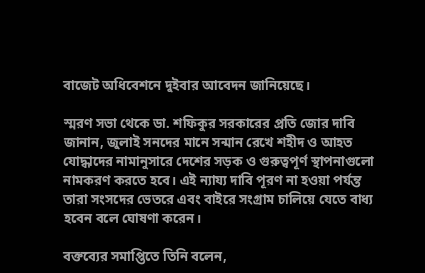বাজেট অধিবেশনে দুইবার আবেদন জানিয়েছে।

স্মরণ সভা থেকে ডা. শফিকুর সরকারের প্রতি জোর দাবি জানান, জুলাই সনদের মানে সন্মান রেখে শহীদ ও আহত যোদ্ধাদের নামানুসারে দেশের সড়ক ও গুরুত্বপূর্ণ স্থাপনাগুলো নামকরণ করতে হবে। এই ন্যায্য দাবি পূরণ না হওয়া পর্যন্ত তারা সংসদের ভেতরে এবং বাইরে সংগ্রাম চালিয়ে যেতে বাধ্য হবেন বলে ঘোষণা করেন।

বক্তব্যের সমাপ্তিতে তিনি বলেন,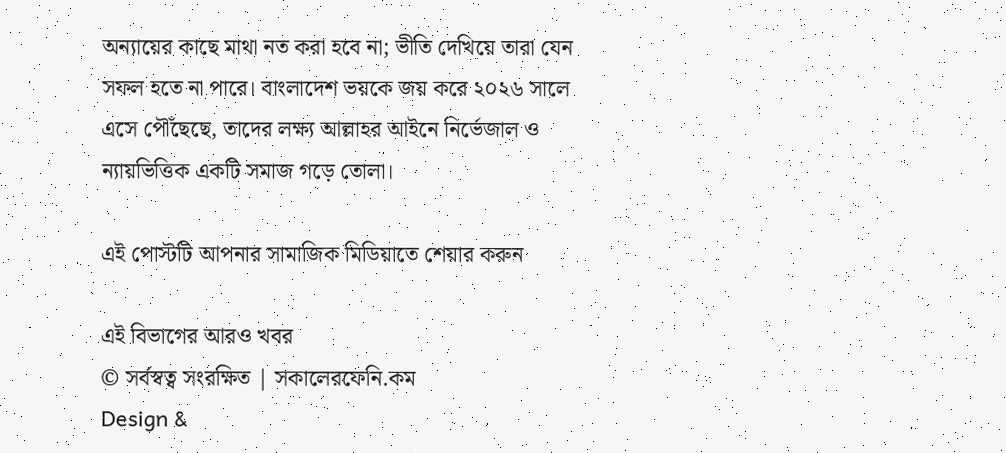অন্যায়ের কাছে মাথা নত করা হবে না; ভীতি দেখিয়ে তারা যেন সফল হতে না পারে। বাংলাদেশ ভয়কে জয় করে ২০২৬ সালে এসে পৌঁছেছে, তাদের লক্ষ্য আল্লাহর আইনে নির্ভেজাল ও ন্যায়ভিত্তিক একটি সমাজ গড়ে তোলা।

এই পোস্টটি আপনার সামাজিক মিডিয়াতে শেয়ার করুন

এই বিভাগের আরও খবর
© সর্বস্বত্ব সংরক্ষিত | সকালেরফেনি.কম
Design &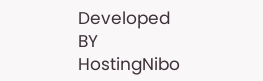Developed BY HostingNibo